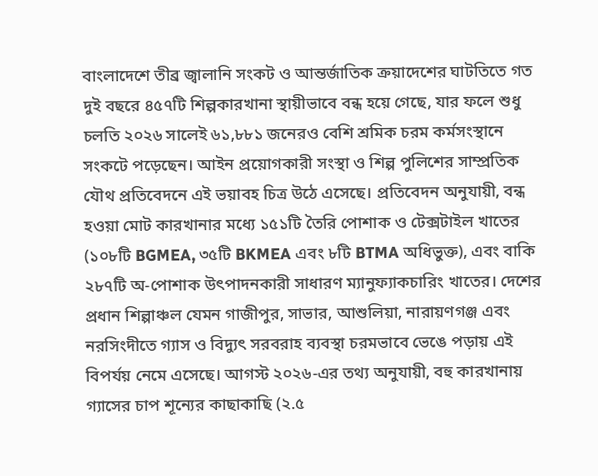বাংলাদেশে তীব্র জ্বালানি সংকট ও আন্তর্জাতিক ক্রয়াদেশের ঘাটতিতে গত দুই বছরে ৪৫৭টি শিল্পকারখানা স্থায়ীভাবে বন্ধ হয়ে গেছে, যার ফলে শুধু চলতি ২০২৬ সালেই ৬১,৮৮১ জনেরও বেশি শ্রমিক চরম কর্মসংস্থানে সংকটে পড়েছেন। আইন প্রয়োগকারী সংস্থা ও শিল্প পুলিশের সাম্প্রতিক যৌথ প্রতিবেদনে এই ভয়াবহ চিত্র উঠে এসেছে। প্রতিবেদন অনুযায়ী, বন্ধ হওয়া মোট কারখানার মধ্যে ১৫১টি তৈরি পোশাক ও টেক্সটাইল খাতের (১০৮টি BGMEA, ৩৫টি BKMEA এবং ৮টি BTMA অধিভুক্ত), এবং বাকি ২৮৭টি অ-পোশাক উৎপাদনকারী সাধারণ ম্যানুফ্যাকচারিং খাতের। দেশের প্রধান শিল্পাঞ্চল যেমন গাজীপুর, সাভার, আশুলিয়া, নারায়ণগঞ্জ এবং নরসিংদীতে গ্যাস ও বিদ্যুৎ সরবরাহ ব্যবস্থা চরমভাবে ভেঙে পড়ায় এই বিপর্যয় নেমে এসেছে। আগস্ট ২০২৬-এর তথ্য অনুযায়ী, বহু কারখানায় গ্যাসের চাপ শূন্যের কাছাকাছি (২.৫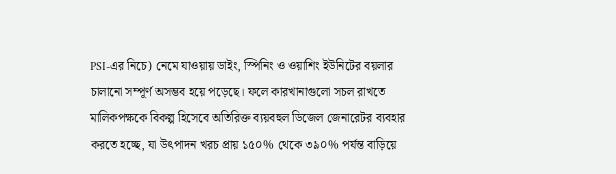PSI-এর নিচে) নেমে যাওয়ায় ডাইং, স্পিনিং ও ওয়াশিং ইউনিটের বয়লার চালানো সম্পূর্ণ অসম্ভব হয়ে পড়েছে। ফলে কারখানাগুলো সচল রাখতে মালিকপক্ষকে বিকল্প হিসেবে অতিরিক্ত ব্যয়বহুল ডিজেল জেনারেটর ব্যবহার করতে হচ্ছে, যা উৎপাদন খরচ প্রায় ১৫০% থেকে ৩৯০% পর্যন্ত বাড়িয়ে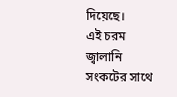দিয়েছে।
এই চরম জ্বালানি সংকটের সাথে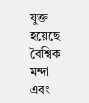যুক্ত হয়েছে বৈশ্বিক মন্দা এবং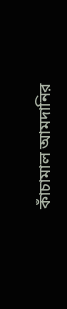কাঁচামাল আমদানির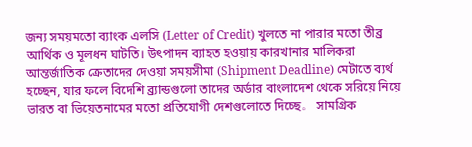জন্য সময়মতো ব্যাংক এলসি (Letter of Credit) খুলতে না পারার মতো তীব্র আর্থিক ও মূলধন ঘাটতি। উৎপাদন ব্যাহত হওয়ায় কারখানার মালিকরা আন্তর্জাতিক ক্রেতাদের দেওয়া সময়সীমা (Shipment Deadline) মেটাতে ব্যর্থ হচ্ছেন, যার ফলে বিদেশি ব্র্যান্ডগুলো তাদের অর্ডার বাংলাদেশ থেকে সরিয়ে নিয়ে ভারত বা ভিয়েতনামের মতো প্রতিযোগী দেশগুলোতে দিচ্ছে。 সামগ্রিক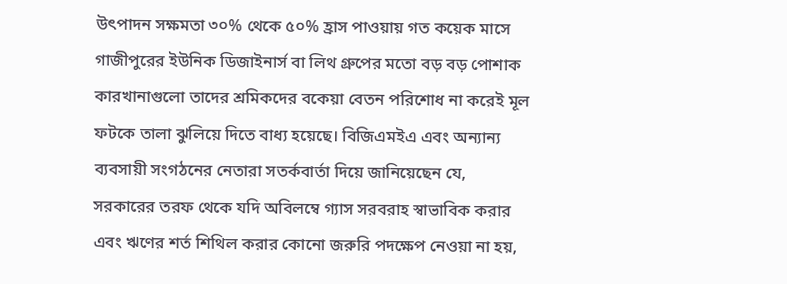উৎপাদন সক্ষমতা ৩০% থেকে ৫০% হ্রাস পাওয়ায় গত কয়েক মাসে গাজীপুরের ইউনিক ডিজাইনার্স বা লিথ গ্রুপের মতো বড় বড় পোশাক কারখানাগুলো তাদের শ্রমিকদের বকেয়া বেতন পরিশোধ না করেই মূল ফটকে তালা ঝুলিয়ে দিতে বাধ্য হয়েছে। বিজিএমইএ এবং অন্যান্য ব্যবসায়ী সংগঠনের নেতারা সতর্কবার্তা দিয়ে জানিয়েছেন যে, সরকারের তরফ থেকে যদি অবিলম্বে গ্যাস সরবরাহ স্বাভাবিক করার এবং ঋণের শর্ত শিথিল করার কোনো জরুরি পদক্ষেপ নেওয়া না হয়,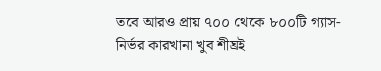তবে আরও প্রায় ৭০০ থেকে ৮০০টি গ্যাস-নির্ভর কারখানা খুব শীঘ্রই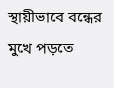স্থায়ীভাবে বন্ধের মুখে পড়তে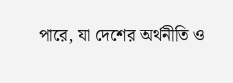পারে, যা দেশের অর্থনীতি ও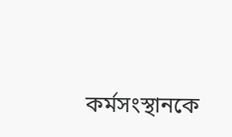কর্মসংস্থানকে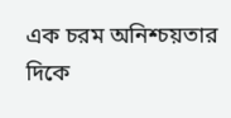এক চরম অনিশ্চয়তার দিকে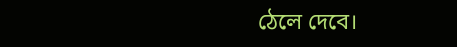ঠেলে দেবে।